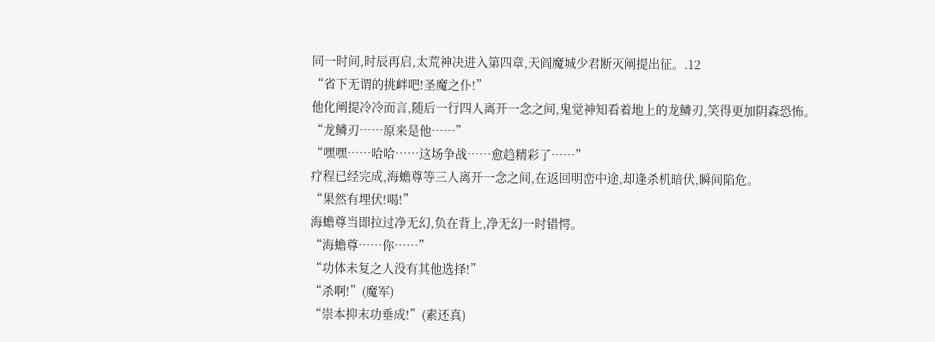同一时间,时辰再启,太荒神决进入第四章,天阎魔城少君断灭阐提出征。.12
“省下无谓的挑衅吧!圣魔之仆!”
他化阐提冷冷而言,随后一行四人离开一念之间,鬼觉神知看着地上的龙鳞刃,笑得更加阴森恐怖。
“龙鳞刃……原来是他……”
“嘿嘿……哈哈……这场争战……愈趋精彩了……”
疗程已经完成,海蟾尊等三人离开一念之间,在返回明峦中途,却逢杀机暗伏,瞬间陷危。
“果然有埋伏!喝!”
海蟾尊当即拉过净无幻,负在背上,净无幻一时错愕。
“海蟾尊……你……”
“功体未复之人没有其他选择!”
“杀啊!”(魔军)
“崇本抑末功垂成!”(素还真)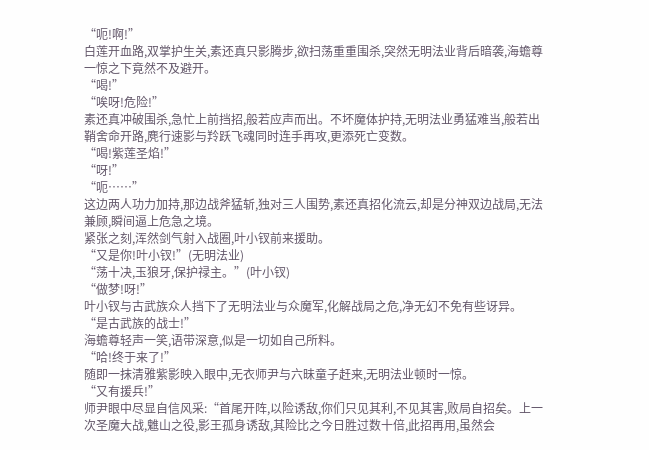“呃!啊!”
白莲开血路,双掌护生关,素还真只影腾步,欲扫荡重重围杀,突然无明法业背后暗袭,海蟾尊一惊之下竟然不及避开。
“喝!”
“唉呀!危险!”
素还真冲破围杀,急忙上前挡招,般若应声而出。不坏魔体护持,无明法业勇猛难当,般若出鞘舍命开路,麂行速影与羚跃飞魂同时连手再攻,更添死亡变数。
“喝!紫莲圣焰!”
“呀!”
“呃……”
这边两人功力加持,那边战斧猛斩,独对三人围势,素还真招化流云,却是分神双边战局,无法兼顾,瞬间逼上危急之境。
紧张之刻,浑然剑气射入战圈,叶小钗前来援助。
“又是你!叶小钗!”(无明法业)
“荡十决,玉狼牙,保护禄主。”(叶小钗)
“做梦!呀!”
叶小钗与古武族众人挡下了无明法业与众魔军,化解战局之危,净无幻不免有些讶异。
“是古武族的战士!”
海蟾尊轻声一笑,语带深意,似是一切如自己所料。
“哈!终于来了!”
随即一抹清雅紫影映入眼中,无衣师尹与六昧童子赶来,无明法业顿时一惊。
“又有援兵!”
师尹眼中尽显自信风采:“首尾开阵,以险诱敌,你们只见其利,不见其害,败局自招矣。上一次圣魔大战,魋山之役,影王孤身诱敌,其险比之今日胜过数十倍,此招再用,虽然会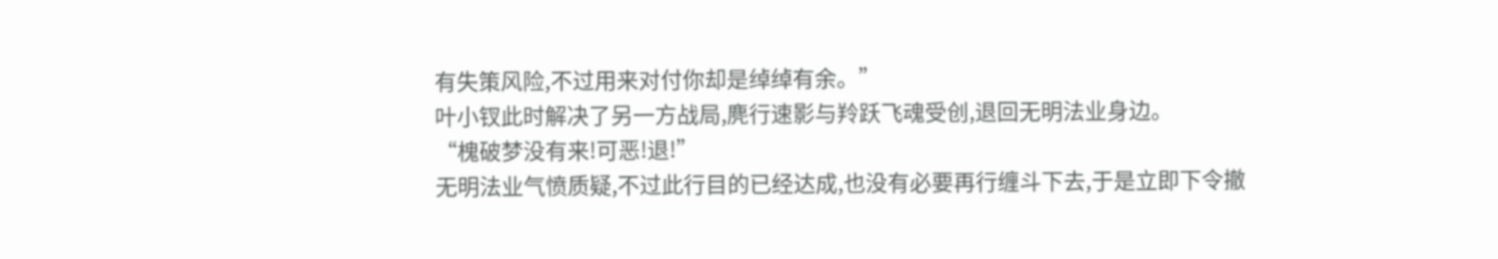有失策风险,不过用来对付你却是绰绰有余。”
叶小钗此时解决了另一方战局,麂行速影与羚跃飞魂受创,退回无明法业身边。
“槐破梦没有来!可恶!退!”
无明法业气愤质疑,不过此行目的已经达成,也没有必要再行缠斗下去,于是立即下令撤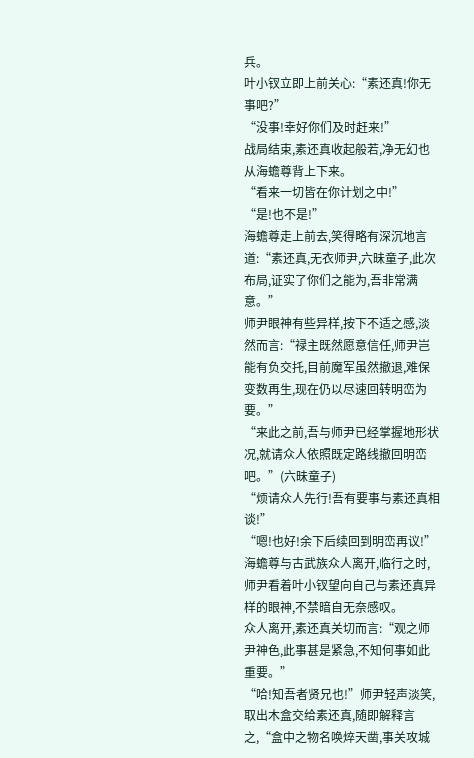兵。
叶小钗立即上前关心:“素还真!你无事吧?”
“没事!幸好你们及时赶来!”
战局结束,素还真收起般若,净无幻也从海蟾尊背上下来。
“看来一切皆在你计划之中!”
“是!也不是!”
海蟾尊走上前去,笑得略有深沉地言道:“素还真,无衣师尹,六昧童子,此次布局,证实了你们之能为,吾非常满意。”
师尹眼神有些异样,按下不适之感,淡然而言:“禄主既然愿意信任,师尹岂能有负交托,目前魔军虽然撤退,难保变数再生,现在仍以尽速回转明峦为要。”
“来此之前,吾与师尹已经掌握地形状况,就请众人依照既定路线撤回明峦吧。”(六昧童子)
“烦请众人先行!吾有要事与素还真相谈!”
“嗯!也好!余下后续回到明峦再议!”
海蟾尊与古武族众人离开,临行之时,师尹看着叶小钗望向自己与素还真异样的眼神,不禁暗自无奈感叹。
众人离开,素还真关切而言:“观之师尹神色,此事甚是紧急,不知何事如此重要。”
“哈!知吾者贤兄也!”师尹轻声淡笑,取出木盒交给素还真,随即解释言之,“盒中之物名唤焠天凿,事关攻城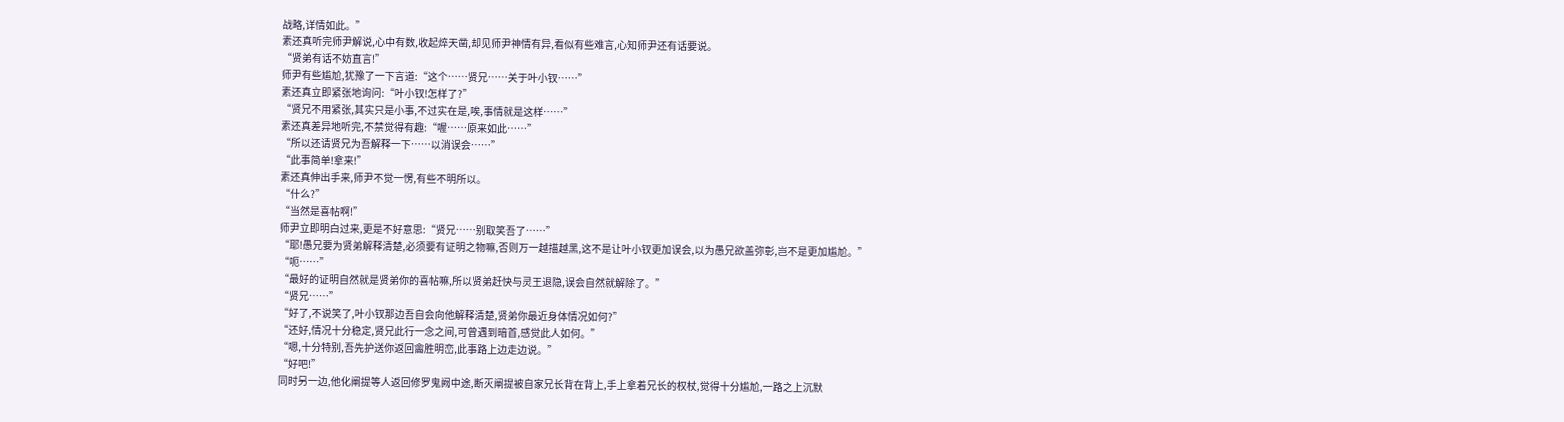战略,详情如此。”
素还真听完师尹解说,心中有数,收起焠天凿,却见师尹神情有异,看似有些难言,心知师尹还有话要说。
“贤弟有话不妨直言!”
师尹有些尴尬,犹豫了一下言道:“这个……贤兄……关于叶小钗……”
素还真立即紧张地询问:“叶小钗!怎样了?”
“贤兄不用紧张,其实只是小事,不过实在是,唉,事情就是这样……”
素还真差异地听完,不禁觉得有趣:“喔……原来如此……”
“所以还请贤兄为吾解释一下……以消误会……”
“此事简单!拿来!”
素还真伸出手来,师尹不觉一愣,有些不明所以。
“什么?”
“当然是喜帖啊!”
师尹立即明白过来,更是不好意思:“贤兄……别取笑吾了……”
“耶!愚兄要为贤弟解释清楚,必须要有证明之物嘛,否则万一越描越黑,这不是让叶小钗更加误会,以为愚兄欲盖弥彰,岂不是更加尴尬。”
“呃……”
“最好的证明自然就是贤弟你的喜帖嘛,所以贤弟赶快与灵王退隐,误会自然就解除了。”
“贤兄……”
“好了,不说笑了,叶小钗那边吾自会向他解释清楚,贤弟你最近身体情况如何?”
“还好,情况十分稳定,贤兄此行一念之间,可曾遇到暗首,感觉此人如何。”
“嗯,十分特别,吾先护送你返回龠胜明峦,此事路上边走边说。”
“好吧!”
同时另一边,他化阐提等人返回修罗鬼阙中途,断灭阐提被自家兄长背在背上,手上拿着兄长的权杖,觉得十分尴尬,一路之上沉默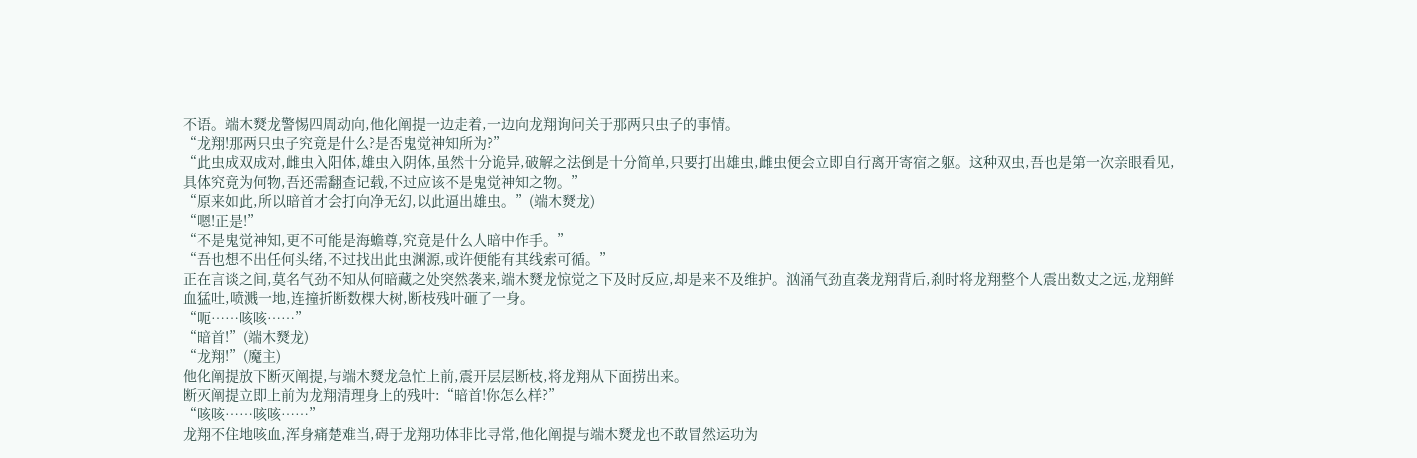不语。端木燹龙警惕四周动向,他化阐提一边走着,一边向龙翔询问关于那两只虫子的事情。
“龙翔!那两只虫子究竟是什么?是否鬼觉神知所为?”
“此虫成双成对,雌虫入阳体,雄虫入阴体,虽然十分诡异,破解之法倒是十分简单,只要打出雄虫,雌虫便会立即自行离开寄宿之躯。这种双虫,吾也是第一次亲眼看见,具体究竟为何物,吾还需翻查记载,不过应该不是鬼觉神知之物。”
“原来如此,所以暗首才会打向净无幻,以此逼出雄虫。”(端木燹龙)
“嗯!正是!”
“不是鬼觉神知,更不可能是海蟾尊,究竟是什么人暗中作手。”
“吾也想不出任何头绪,不过找出此虫渊源,或许便能有其线索可循。”
正在言谈之间,莫名气劲不知从何暗藏之处突然袭来,端木燹龙惊觉之下及时反应,却是来不及维护。汹涌气劲直袭龙翔背后,刹时将龙翔整个人震出数丈之远,龙翔鲜血猛吐,喷溅一地,连撞折断数棵大树,断枝残叶砸了一身。
“呃……咳咳……”
“暗首!”(端木燹龙)
“龙翔!”(魔主)
他化阐提放下断灭阐提,与端木燹龙急忙上前,震开层层断枝,将龙翔从下面捞出来。
断灭阐提立即上前为龙翔清理身上的残叶:“暗首!你怎么样?”
“咳咳……咳咳……”
龙翔不住地咳血,浑身痛楚难当,碍于龙翔功体非比寻常,他化阐提与端木燹龙也不敢冒然运功为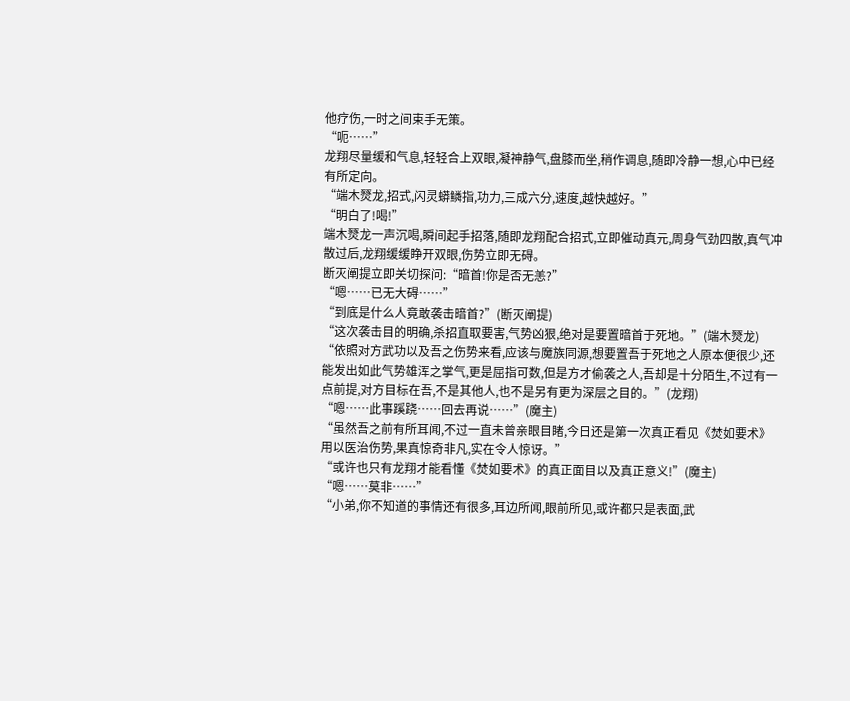他疗伤,一时之间束手无策。
“呃……”
龙翔尽量缓和气息,轻轻合上双眼,凝神静气,盘膝而坐,稍作调息,随即冷静一想,心中已经有所定向。
“端木燹龙,招式,闪灵蟒鳞指,功力,三成六分,速度,越快越好。”
“明白了!喝!”
端木燹龙一声沉喝,瞬间起手招落,随即龙翔配合招式,立即催动真元,周身气劲四散,真气冲散过后,龙翔缓缓睁开双眼,伤势立即无碍。
断灭阐提立即关切探问:“暗首!你是否无恙?”
“嗯……已无大碍……”
“到底是什么人竟敢袭击暗首?”(断灭阐提)
“这次袭击目的明确,杀招直取要害,气势凶狠,绝对是要置暗首于死地。”(端木燹龙)
“依照对方武功以及吾之伤势来看,应该与魔族同源,想要置吾于死地之人原本便很少,还能发出如此气势雄浑之掌气,更是屈指可数,但是方才偷袭之人,吾却是十分陌生,不过有一点前提,对方目标在吾,不是其他人,也不是另有更为深层之目的。”(龙翔)
“嗯……此事蹊跷……回去再说……”(魔主)
“虽然吾之前有所耳闻,不过一直未曾亲眼目睹,今日还是第一次真正看见《焚如要术》用以医治伤势,果真惊奇非凡,实在令人惊讶。”
“或许也只有龙翔才能看懂《焚如要术》的真正面目以及真正意义!”(魔主)
“嗯……莫非……”
“小弟,你不知道的事情还有很多,耳边所闻,眼前所见,或许都只是表面,武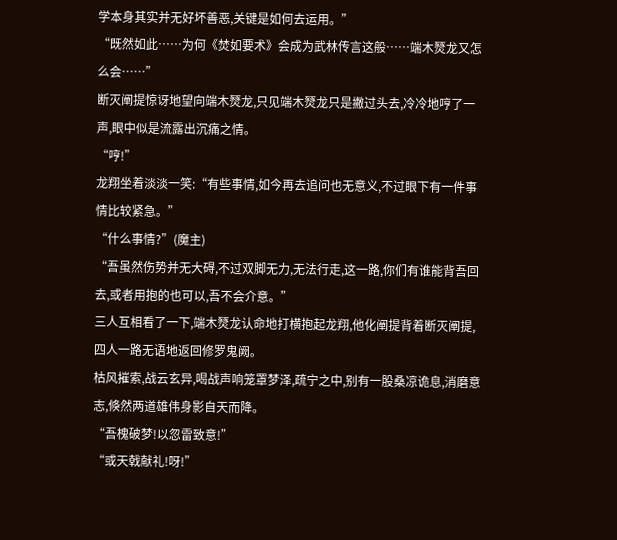学本身其实并无好坏善恶,关键是如何去运用。”
“既然如此……为何《焚如要术》会成为武林传言这般……端木燹龙又怎么会……”
断灭阐提惊讶地望向端木燹龙,只见端木燹龙只是撇过头去,冷冷地哼了一声,眼中似是流露出沉痛之情。
“哼!”
龙翔坐着淡淡一笑:“有些事情,如今再去追问也无意义,不过眼下有一件事情比较紧急。”
“什么事情?”(魔主)
“吾虽然伤势并无大碍,不过双脚无力,无法行走,这一路,你们有谁能背吾回去,或者用抱的也可以,吾不会介意。”
三人互相看了一下,端木燹龙认命地打横抱起龙翔,他化阐提背着断灭阐提,四人一路无语地返回修罗鬼阙。
枯风摧索,战云玄异,喝战声响笼罩梦泽,疏宁之中,别有一股桑凉诡息,消磨意志,倏然两道雄伟身影自天而降。
“吾槐破梦!以忽雷致意!”
“或天戟献礼!呀!”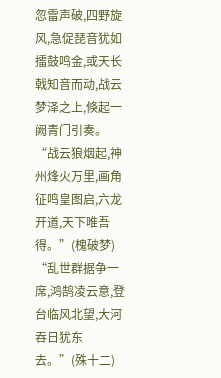忽雷声破,四野旋风,急促琵音犹如擂鼓鸣金,或天长戟知音而动,战云梦泽之上,倏起一阙青门引奏。
“战云狼烟起,神州烽火万里,画角征鸣皇图启,六龙开道,天下唯吾得。”(槐破梦)
“乱世群据争一席,鸿鹄凌云意,登台临风北望,大河吞日犹东去。”(殊十二)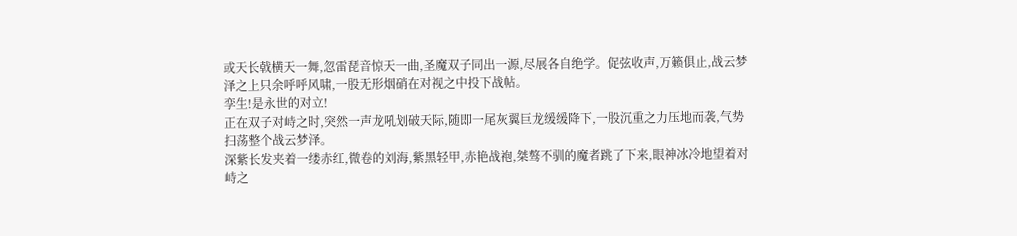或天长戟横天一舞,忽雷琵音惊天一曲,圣魔双子同出一源,尽展各自绝学。促弦收声,万籁俱止,战云梦泽之上只余呼呼风啸,一股无形烟硝在对视之中投下战帖。
孪生!是永世的对立!
正在双子对峙之时,突然一声龙吼划破天际,随即一尾灰翼巨龙缓缓降下,一股沉重之力压地而袭,气势扫荡整个战云梦泽。
深紫长发夹着一缕赤红,微卷的刘海,紫黑轻甲,赤艳战袍,桀骜不驯的魔者跳了下来,眼神冰冷地望着对峙之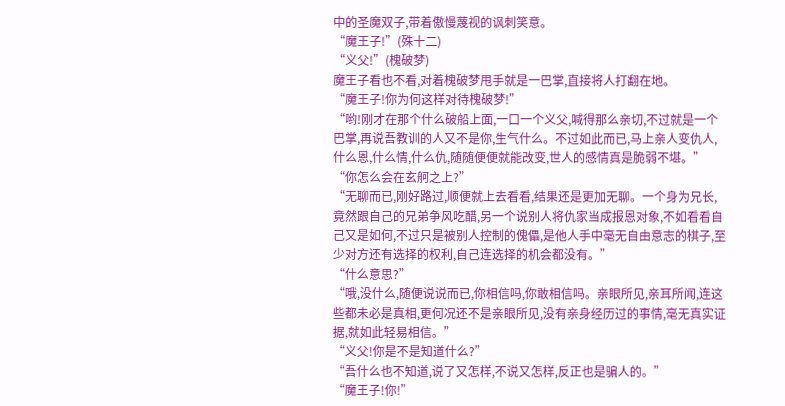中的圣魔双子,带着傲慢蔑视的讽刺笑意。
“魔王子!”(殊十二)
“义父!”(槐破梦)
魔王子看也不看,对着槐破梦甩手就是一巴掌,直接将人打翻在地。
“魔王子!你为何这样对待槐破梦!”
“哟!刚才在那个什么破船上面,一口一个义父,喊得那么亲切,不过就是一个巴掌,再说吾教训的人又不是你,生气什么。不过如此而已,马上亲人变仇人,什么恩,什么情,什么仇,随随便便就能改变,世人的感情真是脆弱不堪。”
“你怎么会在玄舸之上?”
“无聊而已,刚好路过,顺便就上去看看,结果还是更加无聊。一个身为兄长,竟然跟自己的兄弟争风吃醋,另一个说别人将仇家当成报恩对象,不如看看自己又是如何,不过只是被别人控制的傀儡,是他人手中毫无自由意志的棋子,至少对方还有选择的权利,自己连选择的机会都没有。”
“什么意思?”
“哦,没什么,随便说说而已,你相信吗,你敢相信吗。亲眼所见,亲耳所闻,连这些都未必是真相,更何况还不是亲眼所见,没有亲身经历过的事情,毫无真实证据,就如此轻易相信。”
“义父!你是不是知道什么?”
“吾什么也不知道,说了又怎样,不说又怎样,反正也是骗人的。”
“魔王子!你!”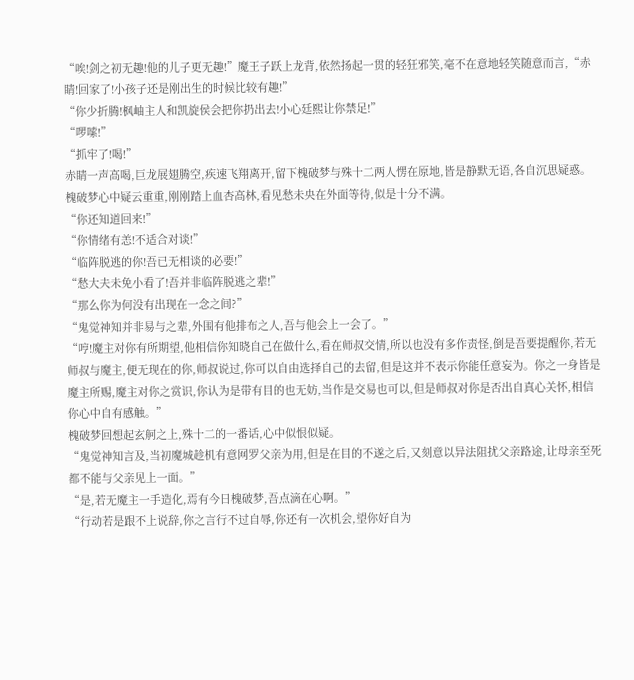“唉!剑之初无趣!他的儿子更无趣!”魔王子跃上龙背,依然扬起一贯的轻狂邪笑,毫不在意地轻笑随意而言,“赤睛!回家了!小孩子还是刚出生的时候比较有趣!”
“你少折腾!枫岫主人和凯旋侯会把你扔出去!小心廷熙让你禁足!”
“啰嗦!”
“抓牢了!喝!”
赤睛一声高喝,巨龙展翅腾空,疾速飞翔离开,留下槐破梦与殊十二两人愣在原地,皆是静默无语,各自沉思疑惑。
槐破梦心中疑云重重,刚刚踏上血杏高林,看见愁未央在外面等待,似是十分不满。
“你还知道回来!”
“你情绪有恙!不适合对谈!”
“临阵脱逃的你!吾已无相谈的必要!”
“愁大夫未免小看了!吾并非临阵脱逃之辈!”
“那么你为何没有出现在一念之间?”
“鬼觉神知并非易与之辈,外围有他排布之人,吾与他会上一会了。”
“哼!魔主对你有所期望,他相信你知晓自己在做什么,看在师叔交情,所以也没有多作责怪,倒是吾要提醒你,若无师叔与魔主,便无现在的你,师叔说过,你可以自由选择自己的去留,但是这并不表示你能任意妄为。你之一身皆是魔主所赐,魔主对你之赏识,你认为是带有目的也无妨,当作是交易也可以,但是师叔对你是否出自真心关怀,相信你心中自有感触。”
槐破梦回想起玄舸之上,殊十二的一番话,心中似恨似疑。
“鬼觉神知言及,当初魔城趁机有意网罗父亲为用,但是在目的不遂之后,又刻意以异法阻扰父亲路途,让母亲至死都不能与父亲见上一面。”
“是,若无魔主一手造化,焉有今日槐破梦,吾点滴在心啊。”
“行动若是跟不上说辞,你之言行不过自辱,你还有一次机会,望你好自为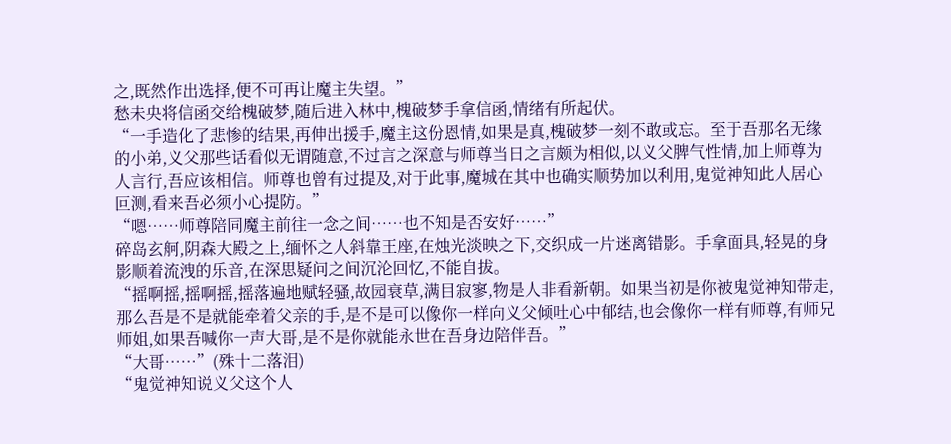之,既然作出选择,便不可再让魔主失望。”
愁未央将信函交给槐破梦,随后进入林中,槐破梦手拿信函,情绪有所起伏。
“一手造化了悲惨的结果,再伸出援手,魔主这份恩情,如果是真,槐破梦一刻不敢或忘。至于吾那名无缘的小弟,义父那些话看似无谓随意,不过言之深意与师尊当日之言颇为相似,以义父脾气性情,加上师尊为人言行,吾应该相信。师尊也曾有过提及,对于此事,魔城在其中也确实顺势加以利用,鬼觉神知此人居心叵测,看来吾必须小心提防。”
“嗯……师尊陪同魔主前往一念之间……也不知是否安好……”
碎岛玄舸,阴森大殿之上,缅怀之人斜靠王座,在烛光淡映之下,交织成一片迷离错影。手拿面具,轻晃的身影顺着流洩的乐音,在深思疑问之间沉沦回忆,不能自拔。
“摇啊摇,摇啊摇,摇落遍地赋轻骚,故园衰草,满目寂寥,物是人非看新朝。如果当初是你被鬼觉神知带走,那么吾是不是就能牵着父亲的手,是不是可以像你一样向义父倾吐心中郁结,也会像你一样有师尊,有师兄师姐,如果吾喊你一声大哥,是不是你就能永世在吾身边陪伴吾。”
“大哥……”(殊十二落泪)
“鬼觉神知说义父这个人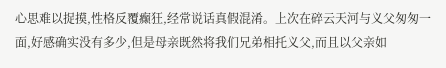心思难以捉摸,性格反覆癫狂,经常说话真假混淆。上次在碎云天河与义父匆匆一面,好感确实没有多少,但是母亲既然将我们兄弟相托义父,而且以父亲如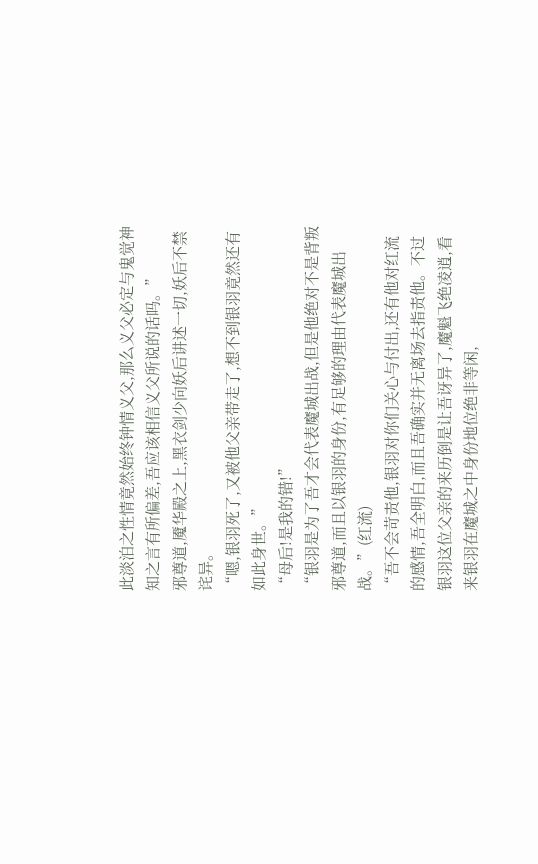此淡泊之性情竟然始终钟情义父,那么义父必定与鬼觉神知之言有所偏差,吾应该相信义父所说的话吗。”
邪尊道,魇华殿之上,黑衣剑少向妖后讲述一切,妖后不禁诧异。
“嗯,银羽死了,又被他父亲带走了,想不到银羽竟然还有如此身世。”
“母后!是我的错!”
“银羽是为了吾才会代表魔城出战,但是他绝对不是背叛邪尊道,而且以银羽的身份,有足够的理由代表魔城出战。”(红流)
“吾不会苛责他,银羽对你们关心与付出,还有他对红流的感情,吾全明白,而且吾确实并无离场去指责他。不过银羽这位父亲的来历倒是让吾讶异了,魔魁飞绝凌逍,看来银羽在魔城之中身份地位绝非等闲,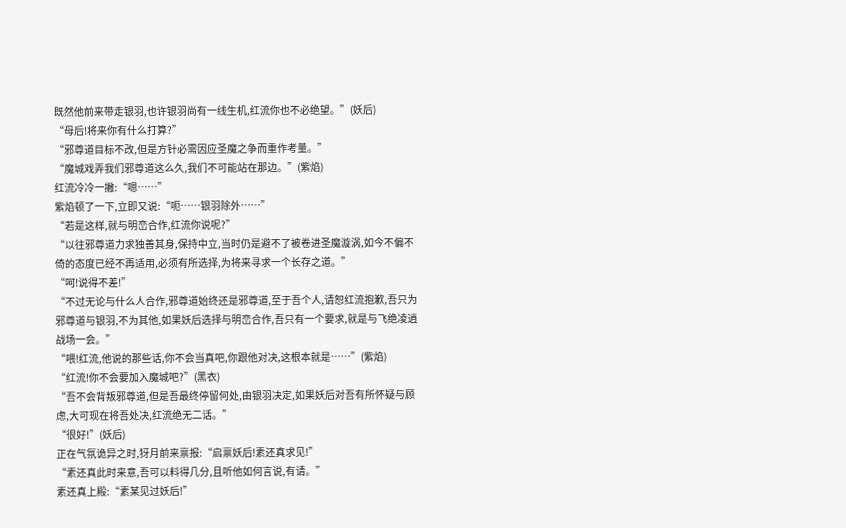既然他前来带走银羽,也许银羽尚有一线生机,红流你也不必绝望。”(妖后)
“母后!将来你有什么打算?”
“邪尊道目标不改,但是方针必需因应圣魔之争而重作考量。”
“魔城戏弄我们邪尊道这么久,我们不可能站在那边。”(紫焰)
红流冷冷一撇:“嗯……”
紫焰顿了一下,立即又说:“呃……银羽除外……”
“若是这样,就与明峦合作,红流你说呢?”
“以往邪尊道力求独善其身,保持中立,当时仍是避不了被卷进圣魔漩涡,如今不偏不倚的态度已经不再适用,必须有所选择,为将来寻求一个长存之道。”
“呵!说得不差!”
“不过无论与什么人合作,邪尊道始终还是邪尊道,至于吾个人,请恕红流抱歉,吾只为邪尊道与银羽,不为其他,如果妖后选择与明峦合作,吾只有一个要求,就是与飞绝凌逍战场一会。”
“喂!红流,他说的那些话,你不会当真吧,你跟他对决,这根本就是……”(紫焰)
“红流!你不会要加入魔城吧?”(黑衣)
“吾不会背叛邪尊道,但是吾最终停留何处,由银羽决定,如果妖后对吾有所怀疑与顾虑,大可现在将吾处决,红流绝无二话。”
“很好!”(妖后)
正在气氛诡异之时,犽月前来禀报:“启禀妖后!素还真求见!”
“素还真此时来意,吾可以料得几分,且听他如何言说,有请。”
素还真上殿:“素某见过妖后!”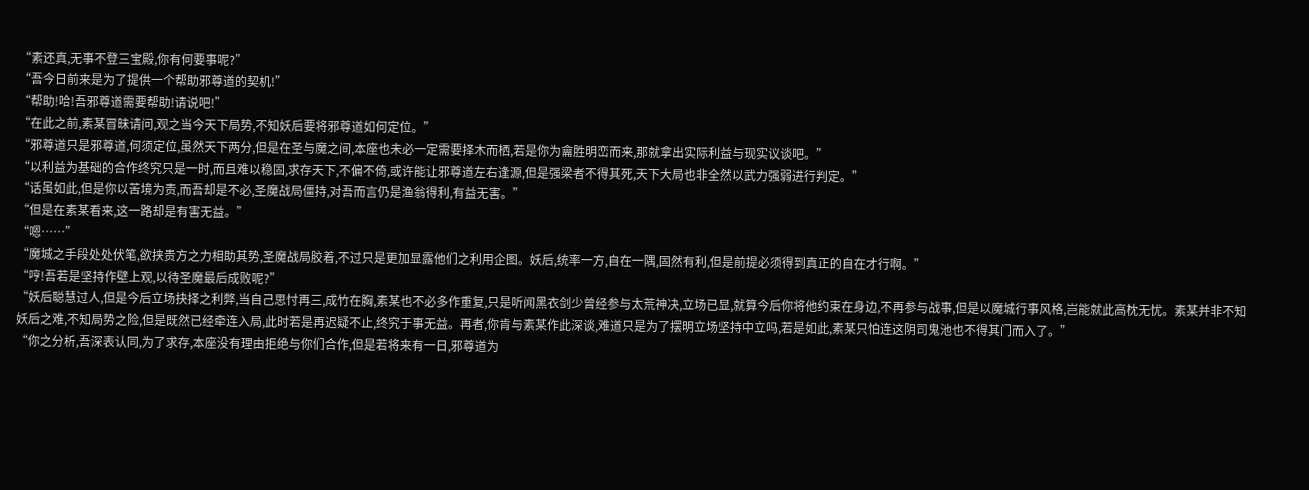“素还真,无事不登三宝殿,你有何要事呢?”
“吾今日前来是为了提供一个帮助邪尊道的契机!”
“帮助!哈!吾邪尊道需要帮助!请说吧!”
“在此之前,素某冒昧请问,观之当今天下局势,不知妖后要将邪尊道如何定位。”
“邪尊道只是邪尊道,何须定位,虽然天下两分,但是在圣与魔之间,本座也未必一定需要择木而栖,若是你为龠胜明峦而来,那就拿出实际利益与现实议谈吧。”
“以利益为基础的合作终究只是一时,而且难以稳固,求存天下,不偏不倚,或许能让邪尊道左右逢源,但是强梁者不得其死,天下大局也非全然以武力强弱进行判定。”
“话虽如此,但是你以苦境为责,而吾却是不必,圣魔战局僵持,对吾而言仍是渔翁得利,有益无害。”
“但是在素某看来,这一路却是有害无益。”
“嗯……”
“魔城之手段处处伏笔,欲挟贵方之力相助其势,圣魔战局胶着,不过只是更加显露他们之利用企图。妖后,统率一方,自在一隅,固然有利,但是前提必须得到真正的自在才行啊。”
“哼!吾若是坚持作壁上观,以待圣魔最后成败呢?”
“妖后聪慧过人,但是今后立场抉择之利弊,当自己思忖再三,成竹在胸,素某也不必多作重复,只是听闻黑衣剑少曾经参与太荒神决,立场已显,就算今后你将他约束在身边,不再参与战事,但是以魔城行事风格,岂能就此高枕无忧。素某并非不知妖后之难,不知局势之险,但是既然已经牵连入局,此时若是再迟疑不止,终究于事无益。再者,你肯与素某作此深谈,难道只是为了摆明立场坚持中立吗,若是如此,素某只怕连这阴司鬼池也不得其门而入了。”
“你之分析,吾深表认同,为了求存,本座没有理由拒绝与你们合作,但是若将来有一日,邪尊道为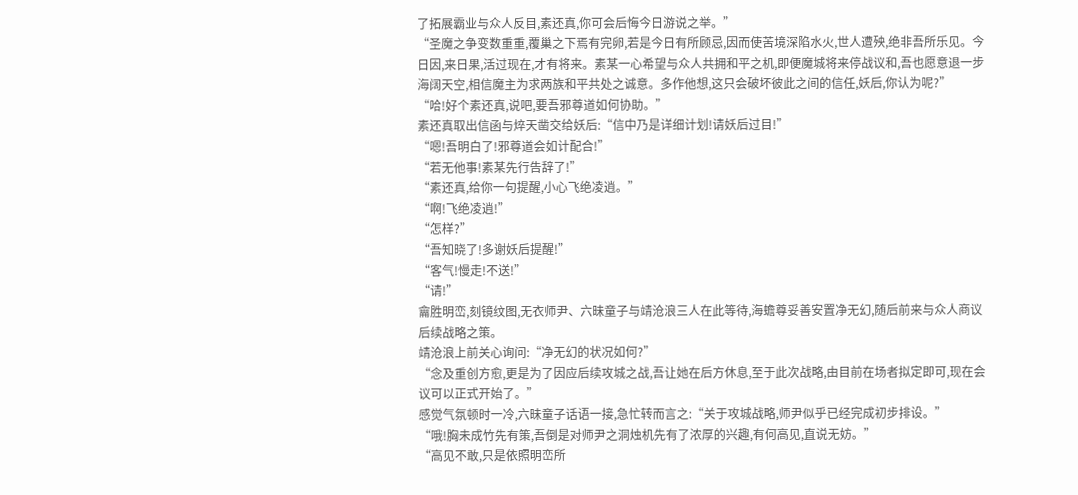了拓展霸业与众人反目,素还真,你可会后悔今日游说之举。”
“圣魔之争变数重重,覆巢之下焉有完卵,若是今日有所顾忌,因而使苦境深陷水火,世人遭殃,绝非吾所乐见。今日因,来日果,活过现在,才有将来。素某一心希望与众人共拥和平之机,即便魔城将来停战议和,吾也愿意退一步海阔天空,相信魔主为求两族和平共处之诚意。多作他想,这只会破坏彼此之间的信任,妖后,你认为呢?”
“哈!好个素还真,说吧,要吾邪尊道如何协助。”
素还真取出信函与焠天凿交给妖后:“信中乃是详细计划!请妖后过目!”
“嗯!吾明白了!邪尊道会如计配合!”
“若无他事!素某先行告辞了!”
“素还真,给你一句提醒,小心飞绝凌逍。”
“啊!飞绝凌逍!”
“怎样?”
“吾知晓了!多谢妖后提醒!”
“客气!慢走!不送!”
“请!”
龠胜明峦,刻镜纹图,无衣师尹、六昧童子与靖沧浪三人在此等待,海蟾尊妥善安置净无幻,随后前来与众人商议后续战略之策。
靖沧浪上前关心询问:“净无幻的状况如何?”
“念及重创方愈,更是为了因应后续攻城之战,吾让她在后方休息,至于此次战略,由目前在场者拟定即可,现在会议可以正式开始了。”
感觉气氛顿时一冷,六昧童子话语一接,急忙转而言之:“关于攻城战略,师尹似乎已经完成初步排设。”
“哦!胸未成竹先有策,吾倒是对师尹之洞烛机先有了浓厚的兴趣,有何高见,直说无妨。”
“高见不敢,只是依照明峦所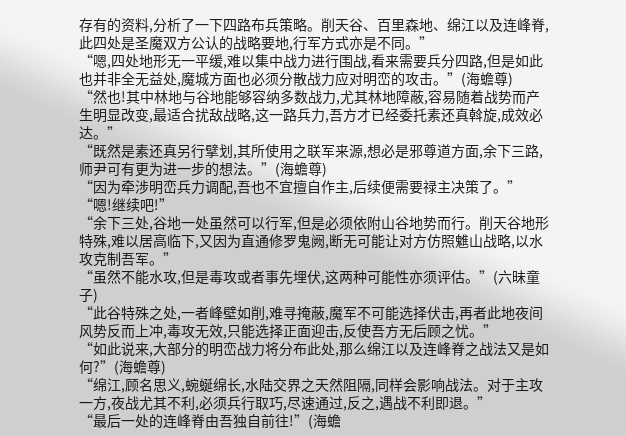存有的资料,分析了一下四路布兵策略。削天谷、百里森地、绵江以及连峰脊,此四处是圣魔双方公认的战略要地,行军方式亦是不同。”
“嗯,四处地形无一平缓,难以集中战力进行围战,看来需要兵分四路,但是如此也并非全无益处,魔城方面也必须分散战力应对明峦的攻击。”(海蟾尊)
“然也!其中林地与谷地能够容纳多数战力,尤其林地障蔽,容易随着战势而产生明显改变,最适合扰敌战略,这一路兵力,吾方才已经委托素还真斡旋,成效必达。”
“既然是素还真另行擘划,其所使用之联军来源,想必是邪尊道方面,余下三路,师尹可有更为进一步的想法。”(海蟾尊)
“因为牵涉明峦兵力调配,吾也不宜擅自作主,后续便需要禄主决策了。”
“嗯!继续吧!”
“余下三处,谷地一处虽然可以行军,但是必须依附山谷地势而行。削天谷地形特殊,难以居高临下,又因为直通修罗鬼阙,断无可能让对方仿照魋山战略,以水攻克制吾军。”
“虽然不能水攻,但是毒攻或者事先埋伏,这两种可能性亦须评估。”(六昧童子)
“此谷特殊之处,一者峰壁如削,难寻掩蔽,魔军不可能选择伏击,再者此地夜间风势反而上冲,毒攻无效,只能选择正面迎击,反使吾方无后顾之忧。”
“如此说来,大部分的明峦战力将分布此处,那么绵江以及连峰脊之战法又是如何?”(海蟾尊)
“绵江,顾名思义,蜿蜒绵长,水陆交界之天然阻隔,同样会影响战法。对于主攻一方,夜战尤其不利,必须兵行取巧,尽速通过,反之,遇战不利即退。”
“最后一处的连峰脊由吾独自前往!”(海蟾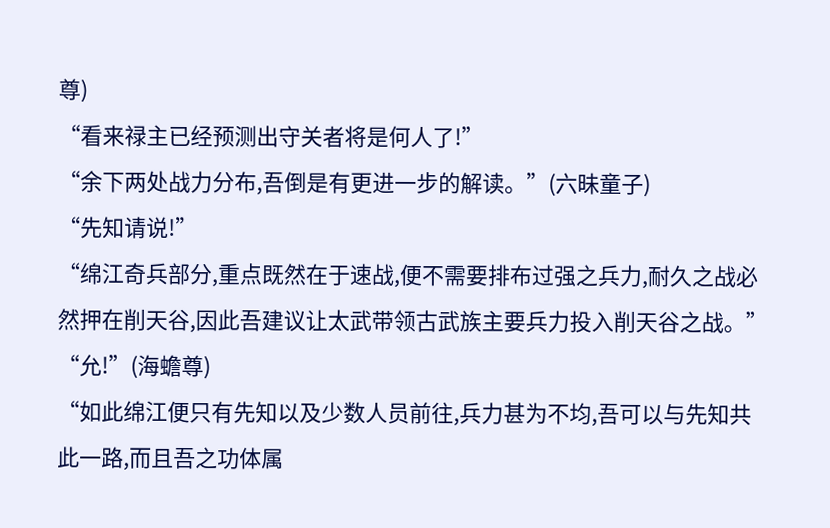尊)
“看来禄主已经预测出守关者将是何人了!”
“余下两处战力分布,吾倒是有更进一步的解读。”(六昧童子)
“先知请说!”
“绵江奇兵部分,重点既然在于速战,便不需要排布过强之兵力,耐久之战必然押在削天谷,因此吾建议让太武带领古武族主要兵力投入削天谷之战。”
“允!”(海蟾尊)
“如此绵江便只有先知以及少数人员前往,兵力甚为不均,吾可以与先知共此一路,而且吾之功体属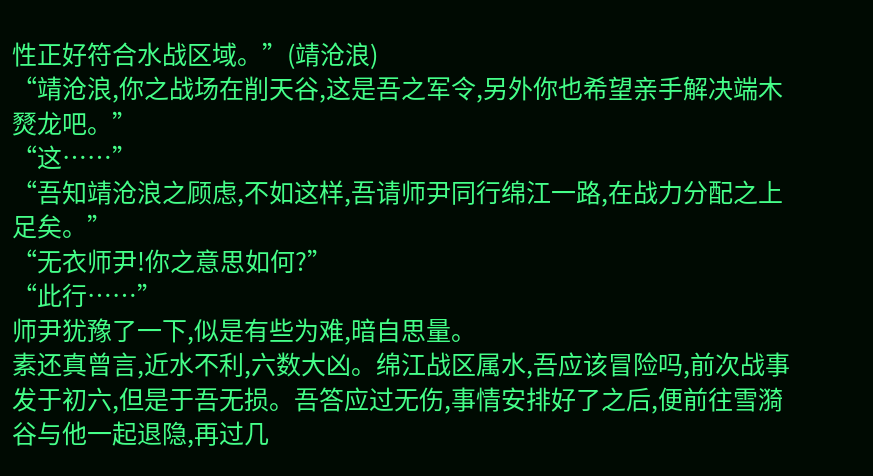性正好符合水战区域。”(靖沧浪)
“靖沧浪,你之战场在削天谷,这是吾之军令,另外你也希望亲手解决端木燹龙吧。”
“这……”
“吾知靖沧浪之顾虑,不如这样,吾请师尹同行绵江一路,在战力分配之上足矣。”
“无衣师尹!你之意思如何?”
“此行……”
师尹犹豫了一下,似是有些为难,暗自思量。
素还真曾言,近水不利,六数大凶。绵江战区属水,吾应该冒险吗,前次战事发于初六,但是于吾无损。吾答应过无伤,事情安排好了之后,便前往雪漪谷与他一起退隐,再过几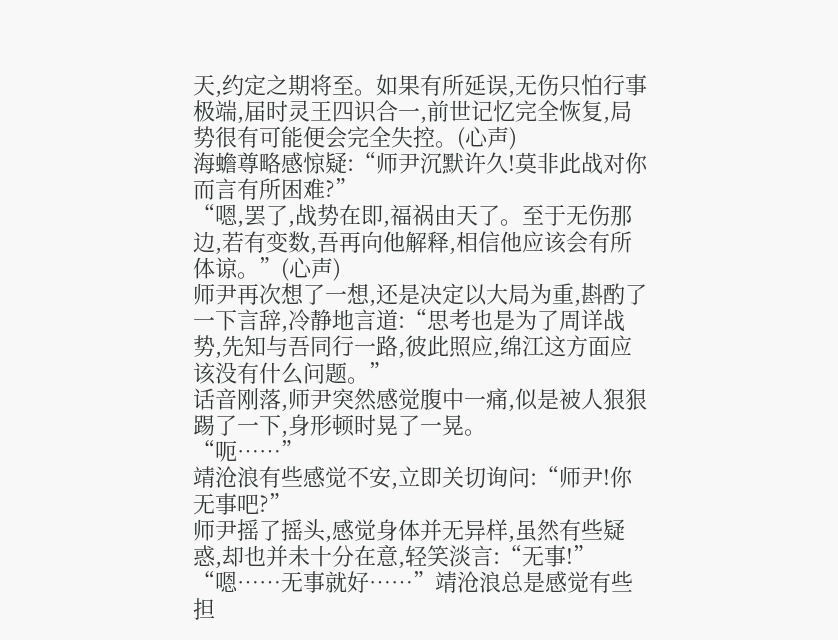天,约定之期将至。如果有所延误,无伤只怕行事极端,届时灵王四识合一,前世记忆完全恢复,局势很有可能便会完全失控。(心声)
海蟾尊略感惊疑:“师尹沉默许久!莫非此战对你而言有所困难?”
“嗯,罢了,战势在即,福祸由天了。至于无伤那边,若有变数,吾再向他解释,相信他应该会有所体谅。”(心声)
师尹再次想了一想,还是决定以大局为重,斟酌了一下言辞,冷静地言道:“思考也是为了周详战势,先知与吾同行一路,彼此照应,绵江这方面应该没有什么问题。”
话音刚落,师尹突然感觉腹中一痛,似是被人狠狠踢了一下,身形顿时晃了一晃。
“呃……”
靖沧浪有些感觉不安,立即关切询问:“师尹!你无事吧?”
师尹摇了摇头,感觉身体并无异样,虽然有些疑惑,却也并未十分在意,轻笑淡言:“无事!”
“嗯……无事就好……”靖沧浪总是感觉有些担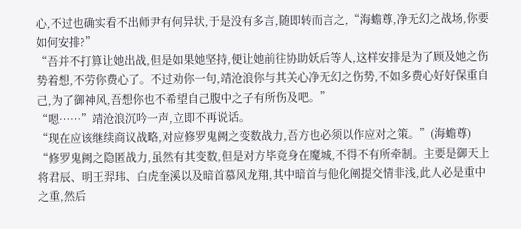心,不过也确实看不出师尹有何异状,于是没有多言,随即转而言之,“海蟾尊,净无幻之战场,你要如何安排?”
“吾并不打算让她出战,但是如果她坚持,便让她前往协助妖后等人,这样安排是为了顾及她之伤势着想,不劳你费心了。不过劝你一句,靖沧浪你与其关心净无幻之伤势,不如多费心好好保重自己,为了御神风,吾想你也不希望自己腹中之子有所伤及吧。”
“嗯……”靖沧浪沉吟一声,立即不再说话。
“现在应该继续商议战略,对应修罗鬼阙之变数战力,吾方也必须以作应对之策。”(海蟾尊)
“修罗鬼阙之隐匿战力,虽然有其变数,但是对方毕竟身在魔城,不得不有所牵制。主要是御天上将君辰、明王羿玮、白虎奎溪以及暗首慕风龙翔,其中暗首与他化阐提交情非浅,此人必是重中之重,然后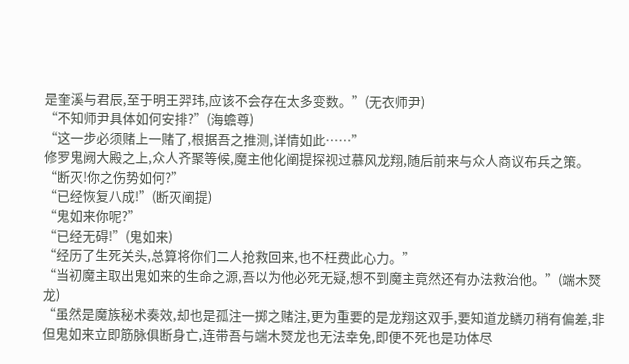是奎溪与君辰,至于明王羿玮,应该不会存在太多变数。”(无衣师尹)
“不知师尹具体如何安排?”(海蟾尊)
“这一步必须赌上一赌了,根据吾之推测,详情如此……”
修罗鬼阙大殿之上,众人齐聚等候,魔主他化阐提探视过慕风龙翔,随后前来与众人商议布兵之策。
“断灭!你之伤势如何?”
“已经恢复八成!”(断灭阐提)
“鬼如来你呢?”
“已经无碍!”(鬼如来)
“经历了生死关头,总算将你们二人抢救回来,也不枉费此心力。”
“当初魔主取出鬼如来的生命之源,吾以为他必死无疑,想不到魔主竟然还有办法救治他。”(端木燹龙)
“虽然是魔族秘术奏效,却也是孤注一掷之赌注,更为重要的是龙翔这双手,要知道龙鳞刃稍有偏差,非但鬼如来立即筋脉俱断身亡,连带吾与端木燹龙也无法幸免,即便不死也是功体尽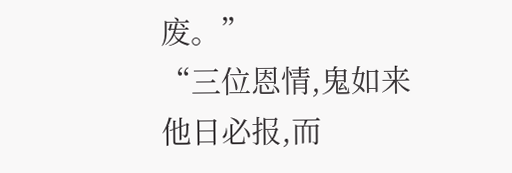废。”
“三位恩情,鬼如来他日必报,而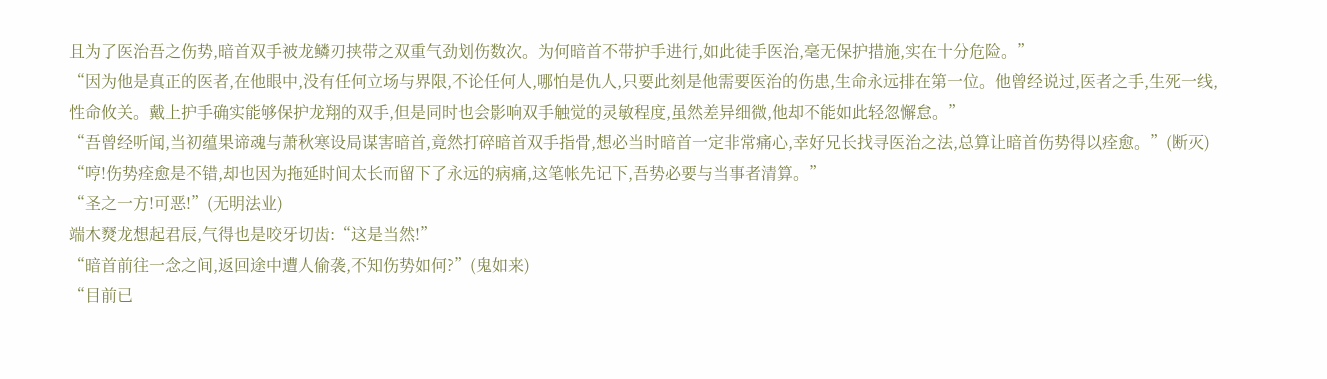且为了医治吾之伤势,暗首双手被龙鳞刃挟带之双重气劲划伤数次。为何暗首不带护手进行,如此徒手医治,毫无保护措施,实在十分危险。”
“因为他是真正的医者,在他眼中,没有任何立场与界限,不论任何人,哪怕是仇人,只要此刻是他需要医治的伤患,生命永远排在第一位。他曾经说过,医者之手,生死一线,性命攸关。戴上护手确实能够保护龙翔的双手,但是同时也会影响双手触觉的灵敏程度,虽然差异细微,他却不能如此轻忽懈怠。”
“吾曾经听闻,当初蕴果谛魂与萧秋寒设局谋害暗首,竟然打碎暗首双手指骨,想必当时暗首一定非常痛心,幸好兄长找寻医治之法,总算让暗首伤势得以痊愈。”(断灭)
“哼!伤势痊愈是不错,却也因为拖延时间太长而留下了永远的病痛,这笔帐先记下,吾势必要与当事者清算。”
“圣之一方!可恶!”(无明法业)
端木燹龙想起君辰,气得也是咬牙切齿:“这是当然!”
“暗首前往一念之间,返回途中遭人偷袭,不知伤势如何?”(鬼如来)
“目前已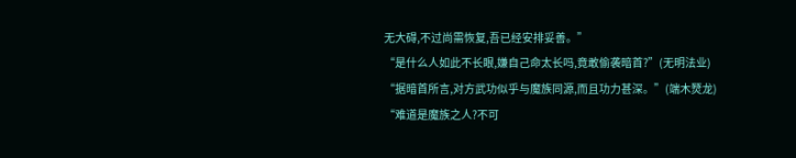无大碍,不过尚需恢复,吾已经安排妥善。”
“是什么人如此不长眼,嫌自己命太长吗,竟敢偷袭暗首?”(无明法业)
“据暗首所言,对方武功似乎与魔族同源,而且功力甚深。”(端木燹龙)
“难道是魔族之人?不可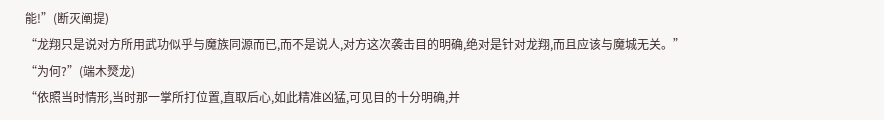能!”(断灭阐提)
“龙翔只是说对方所用武功似乎与魔族同源而已,而不是说人,对方这次袭击目的明确,绝对是针对龙翔,而且应该与魔城无关。”
“为何?”(端木燹龙)
“依照当时情形,当时那一掌所打位置,直取后心,如此精准凶猛,可见目的十分明确,并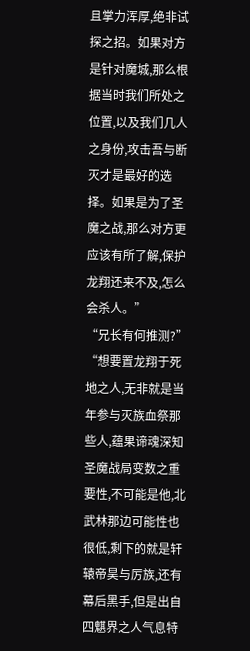且掌力浑厚,绝非试探之招。如果对方是针对魔城,那么根据当时我们所处之位置,以及我们几人之身份,攻击吾与断灭才是最好的选择。如果是为了圣魔之战,那么对方更应该有所了解,保护龙翔还来不及,怎么会杀人。”
“兄长有何推测?”
“想要置龙翔于死地之人,无非就是当年参与灭族血祭那些人,蕴果谛魂深知圣魔战局变数之重要性,不可能是他,北武林那边可能性也很低,剩下的就是轩辕帝昊与厉族,还有幕后黑手,但是出自四魌界之人气息特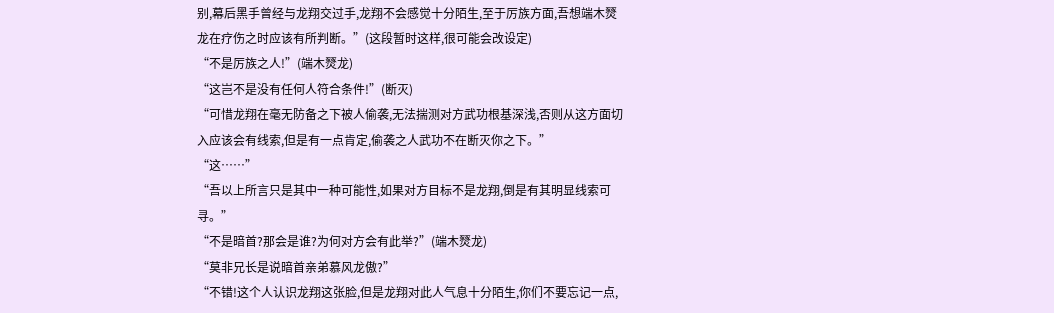别,幕后黑手曾经与龙翔交过手,龙翔不会感觉十分陌生,至于厉族方面,吾想端木燹龙在疗伤之时应该有所判断。”(这段暂时这样,很可能会改设定)
“不是厉族之人!”(端木燹龙)
“这岂不是没有任何人符合条件!”(断灭)
“可惜龙翔在毫无防备之下被人偷袭,无法揣测对方武功根基深浅,否则从这方面切入应该会有线索,但是有一点肯定,偷袭之人武功不在断灭你之下。”
“这……”
“吾以上所言只是其中一种可能性,如果对方目标不是龙翔,倒是有其明显线索可寻。”
“不是暗首?那会是谁?为何对方会有此举?”(端木燹龙)
“莫非兄长是说暗首亲弟慕风龙傲?”
“不错!这个人认识龙翔这张脸,但是龙翔对此人气息十分陌生,你们不要忘记一点,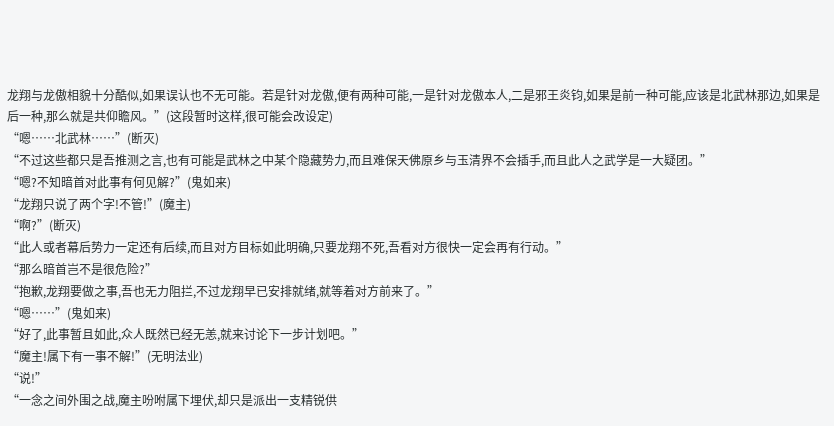龙翔与龙傲相貌十分酷似,如果误认也不无可能。若是针对龙傲,便有两种可能,一是针对龙傲本人,二是邪王炎钧,如果是前一种可能,应该是北武林那边,如果是后一种,那么就是共仰瞻风。”(这段暂时这样,很可能会改设定)
“嗯……北武林……”(断灭)
“不过这些都只是吾推测之言,也有可能是武林之中某个隐藏势力,而且难保天佛原乡与玉清界不会插手,而且此人之武学是一大疑团。”
“嗯?不知暗首对此事有何见解?”(鬼如来)
“龙翔只说了两个字!不管!”(魔主)
“啊?”(断灭)
“此人或者幕后势力一定还有后续,而且对方目标如此明确,只要龙翔不死,吾看对方很快一定会再有行动。”
“那么暗首岂不是很危险?”
“抱歉,龙翔要做之事,吾也无力阻拦,不过龙翔早已安排就绪,就等着对方前来了。”
“嗯……”(鬼如来)
“好了,此事暂且如此,众人既然已经无恙,就来讨论下一步计划吧。”
“魔主!属下有一事不解!”(无明法业)
“说!”
“一念之间外围之战,魔主吩咐属下埋伏,却只是派出一支精锐供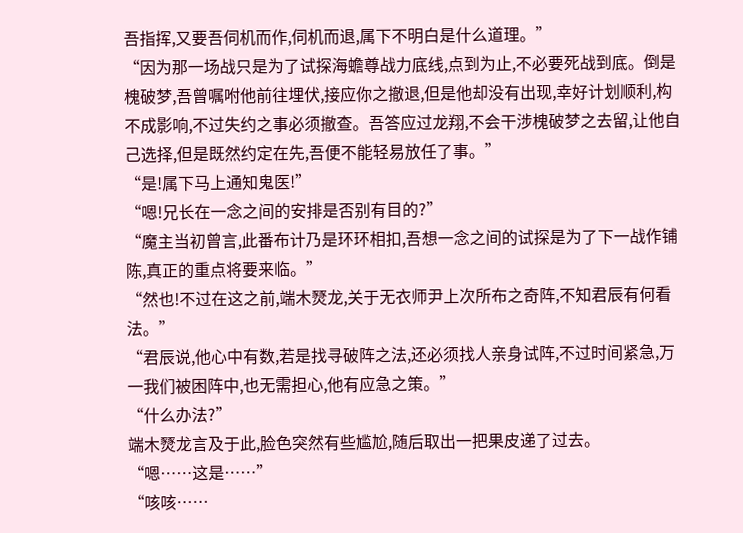吾指挥,又要吾伺机而作,伺机而退,属下不明白是什么道理。”
“因为那一场战只是为了试探海蟾尊战力底线,点到为止,不必要死战到底。倒是槐破梦,吾曾嘱咐他前往埋伏,接应你之撤退,但是他却没有出现,幸好计划顺利,构不成影响,不过失约之事必须撤查。吾答应过龙翔,不会干涉槐破梦之去留,让他自己选择,但是既然约定在先,吾便不能轻易放任了事。”
“是!属下马上通知鬼医!”
“嗯!兄长在一念之间的安排是否别有目的?”
“魔主当初曾言,此番布计乃是环环相扣,吾想一念之间的试探是为了下一战作铺陈,真正的重点将要来临。”
“然也!不过在这之前,端木燹龙,关于无衣师尹上次所布之奇阵,不知君辰有何看法。”
“君辰说,他心中有数,若是找寻破阵之法,还必须找人亲身试阵,不过时间紧急,万一我们被困阵中,也无需担心,他有应急之策。”
“什么办法?”
端木燹龙言及于此,脸色突然有些尴尬,随后取出一把果皮递了过去。
“嗯……这是……”
“咳咳……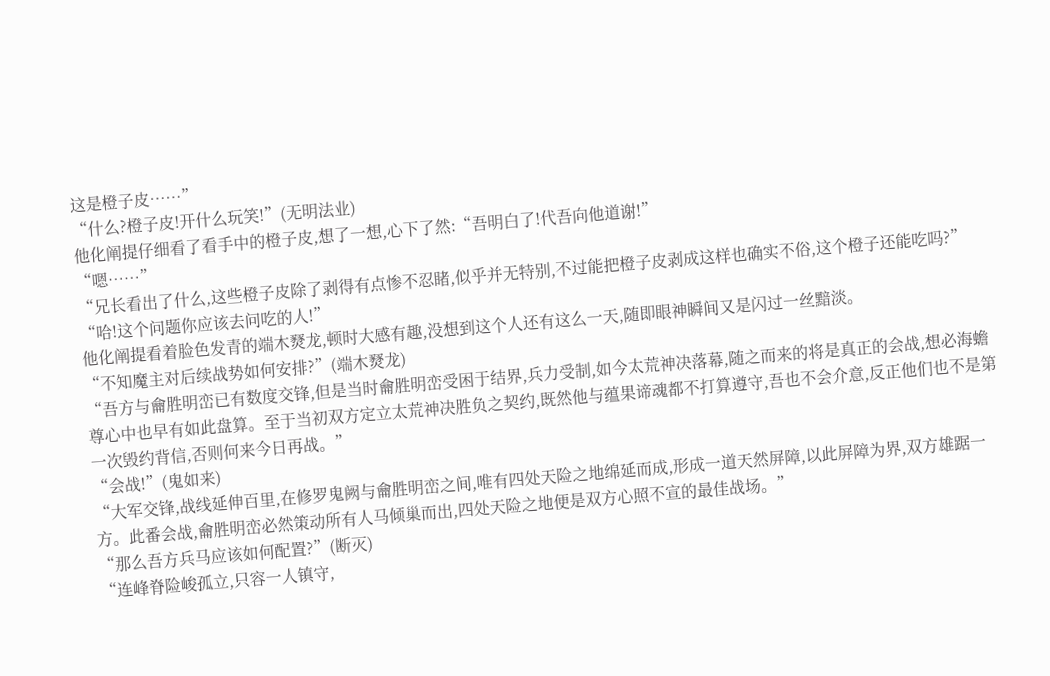这是橙子皮……”
“什么?橙子皮!开什么玩笑!”(无明法业)
他化阐提仔细看了看手中的橙子皮,想了一想,心下了然:“吾明白了!代吾向他道谢!”
“嗯……”
“兄长看出了什么,这些橙子皮除了剥得有点惨不忍睹,似乎并无特别,不过能把橙子皮剥成这样也确实不俗,这个橙子还能吃吗?”
“哈!这个问题你应该去问吃的人!”
他化阐提看着脸色发青的端木燹龙,顿时大感有趣,没想到这个人还有这么一天,随即眼神瞬间又是闪过一丝黯淡。
“不知魔主对后续战势如何安排?”(端木燹龙)
“吾方与龠胜明峦已有数度交锋,但是当时龠胜明峦受困于结界,兵力受制,如今太荒神决落幕,随之而来的将是真正的会战,想必海蟾尊心中也早有如此盘算。至于当初双方定立太荒神决胜负之契约,既然他与蕴果谛魂都不打算遵守,吾也不会介意,反正他们也不是第一次毁约背信,否则何来今日再战。”
“会战!”(鬼如来)
“大军交锋,战线延伸百里,在修罗鬼阙与龠胜明峦之间,唯有四处天险之地绵延而成,形成一道天然屏障,以此屏障为界,双方雄踞一方。此番会战,龠胜明峦必然策动所有人马倾巢而出,四处天险之地便是双方心照不宣的最佳战场。”
“那么吾方兵马应该如何配置?”(断灭)
“连峰脊险峻孤立,只容一人镇守,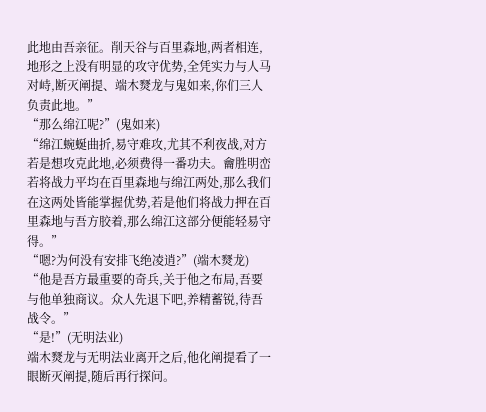此地由吾亲征。削天谷与百里森地,两者相连,地形之上没有明显的攻守优势,全凭实力与人马对峙,断灭阐提、端木燹龙与鬼如来,你们三人负责此地。”
“那么绵江呢?”(鬼如来)
“绵江蜿蜒曲折,易守难攻,尤其不利夜战,对方若是想攻克此地,必须费得一番功夫。龠胜明峦若将战力平均在百里森地与绵江两处,那么我们在这两处皆能掌握优势,若是他们将战力押在百里森地与吾方胶着,那么绵江这部分便能轻易守得。”
“嗯?为何没有安排飞绝凌逍?”(端木燹龙)
“他是吾方最重要的奇兵,关于他之布局,吾要与他单独商议。众人先退下吧,养精蓄锐,待吾战令。”
“是!”(无明法业)
端木燹龙与无明法业离开之后,他化阐提看了一眼断灭阐提,随后再行探问。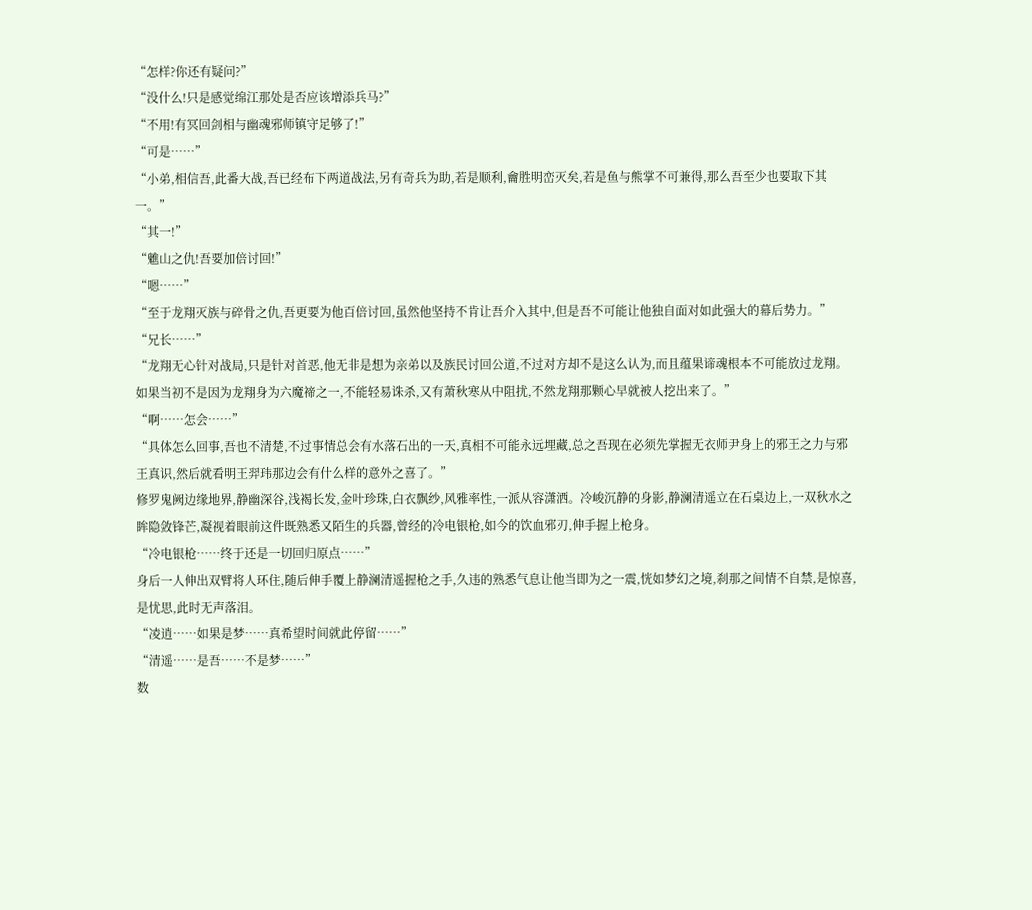“怎样?你还有疑问?”
“没什么!只是感觉绵江那处是否应该增添兵马?”
“不用!有冥回剑相与幽魂邪师镇守足够了!”
“可是……”
“小弟,相信吾,此番大战,吾已经布下两道战法,另有奇兵为助,若是顺利,龠胜明峦灭矣,若是鱼与熊掌不可兼得,那么吾至少也要取下其一。”
“其一!”
“魋山之仇!吾要加倍讨回!”
“嗯……”
“至于龙翔灭族与碎骨之仇,吾更要为他百倍讨回,虽然他坚持不肯让吾介入其中,但是吾不可能让他独自面对如此强大的幕后势力。”
“兄长……”
“龙翔无心针对战局,只是针对首恶,他无非是想为亲弟以及族民讨回公道,不过对方却不是这么认为,而且蕴果谛魂根本不可能放过龙翔。如果当初不是因为龙翔身为六魔禘之一,不能轻易诛杀,又有萧秋寒从中阻扰,不然龙翔那颗心早就被人挖出来了。”
“啊……怎会……”
“具体怎么回事,吾也不清楚,不过事情总会有水落石出的一天,真相不可能永远埋藏,总之吾现在必须先掌握无衣师尹身上的邪王之力与邪王真识,然后就看明王羿玮那边会有什么样的意外之喜了。”
修罗鬼阙边缘地界,静幽深谷,浅褐长发,金叶珍珠,白衣飘纱,风雅率性,一派从容潇洒。冷峻沉静的身影,静澜清遥立在石桌边上,一双秋水之眸隐敛锋芒,凝视着眼前这件既熟悉又陌生的兵器,曾经的冷电银枪,如今的饮血邪刃,伸手握上枪身。
“冷电银枪……终于还是一切回归原点……”
身后一人伸出双臂将人环住,随后伸手覆上静澜清遥握枪之手,久违的熟悉气息让他当即为之一震,恍如梦幻之境,刹那之间情不自禁,是惊喜,是忧思,此时无声落泪。
“凌逍……如果是梦……真希望时间就此停留……”
“清遥……是吾……不是梦……”
数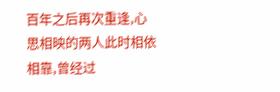百年之后再次重逢,心思相映的两人此时相依相靠,曾经过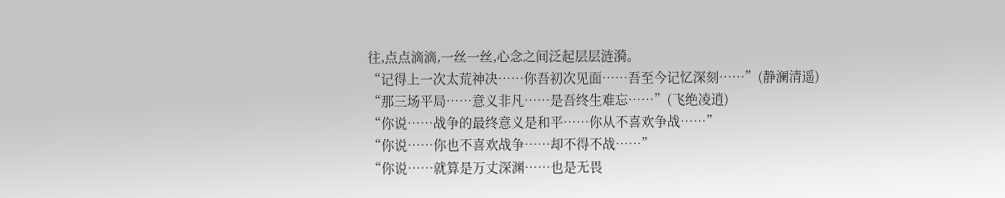往,点点滴滴,一丝一丝,心念之间泛起层层涟漪。
“记得上一次太荒神决……你吾初次见面……吾至今记忆深刻……”(静澜清遥)
“那三场平局……意义非凡……是吾终生难忘……”(飞绝凌逍)
“你说……战争的最终意义是和平……你从不喜欢争战……”
“你说……你也不喜欢战争……却不得不战……”
“你说……就算是万丈深渊……也是无畏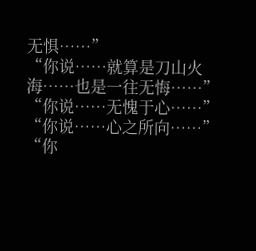无惧……”
“你说……就算是刀山火海……也是一往无悔……”
“你说……无愧于心……”
“你说……心之所向……”
“你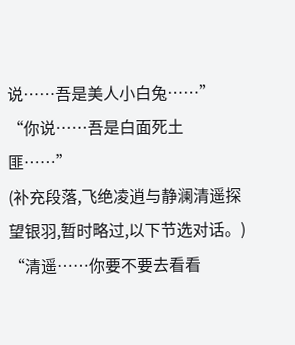说……吾是美人小白兔……”
“你说……吾是白面死土匪……”
(补充段落,飞绝凌逍与静澜清遥探望银羽,暂时略过,以下节选对话。)
“清遥……你要不要去看看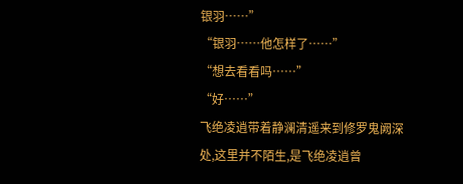银羽……”
“银羽……他怎样了……”
“想去看看吗……”
“好……”
飞绝凌逍带着静澜清遥来到修罗鬼阙深处,这里并不陌生,是飞绝凌逍曾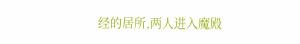经的居所,两人进入魔殿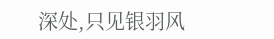深处,只见银羽风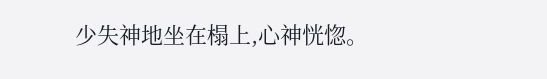少失神地坐在榻上,心神恍惚。